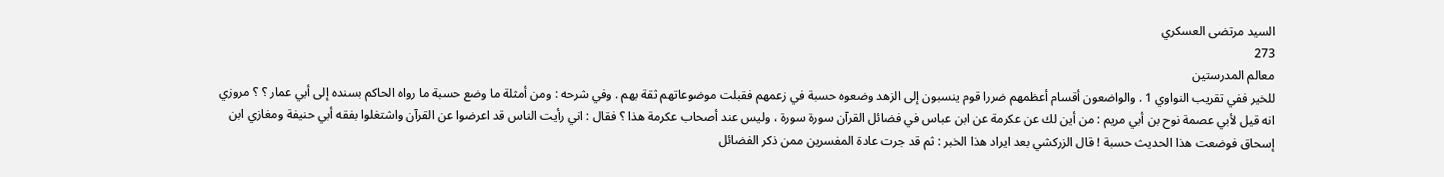السيد مرتضى العسكري
273
معالم المدرستين
للخير ففي تقريب النواوي 1 . والواضعون أقسام أعظمهم ضررا قوم ينسبون إلى الزهد وضعوه حسبة في زعمهم فقبلت موضوعاتهم ثقة بهم . وفي شرحه : ومن أمثلة ما وضع حسبة ما رواه الحاكم بسنده إلى أبي عمار ؟ ؟ مروزي انه قيل لأبي عصمة نوح بن أبي مريم : من أين لك عن عكرمة عن ابن عباس في فضائل القرآن سورة سورة ، وليس عند أصحاب عكرمة هذا ؟ فقال : اني رأيت الناس قد اعرضوا عن القرآن واشتغلوا بفقه أبي حنيفة ومغازي ابن إسحاق فوضعت هذا الحديث حسبة ! قال الزركشي بعد ايراد هذا الخبر : ثم قد جرت عادة المفسرين ممن ذكر الفضائل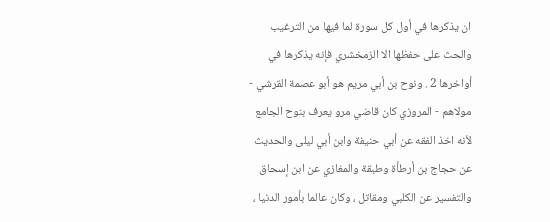ان يذكرها في أول كل سورة لما فيها من الترغيب والحث على حفظها الا الزمخشري فإنه يذكرها في أواخرها 2 . ونوح بن أبي مريم هو أبو عصمة القرشي - مولاهم - المروزي كان قاضي مرو يعرف بنوح الجامع لأنه اخذ الفقه عن أبي حنيفة وابن أبي ليلى والحديث عن حجاج بن أرطأة وطبقة والمغازي عن ابن إسحاق والتفسير عن الكلبي ومقاتل ، وكان عالما بأمور الدنيا ،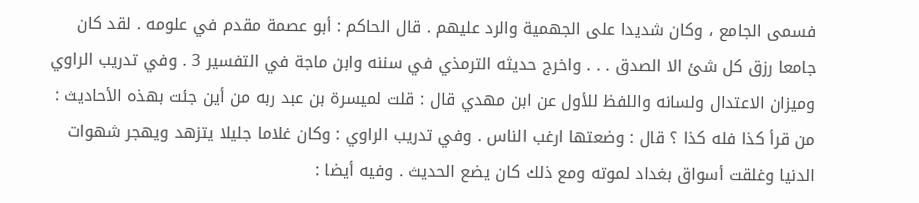فسمى الجامع ، وكان شديدا على الجهمية والرد عليهم . قال الحاكم : أبو عصمة مقدم في علومه . لقد كان جامعا رزق كل شئ الا الصدق . . . واخرج حديثه الترمذي في سننه وابن ماجة في التفسير 3 . وفي تدريب الراوي وميزان الاعتدال ولسانه واللفظ للأول عن ابن مهدي قال : قلت لميسرة بن عبد ربه من أين جئت بهذه الأحاديث : من قرأ كذا فله كذا ؟ قال : وضعتها ارغب الناس . وفي تدريب الراوي : وكان غلاما جليلا يتزهد ويهجر شهوات الدنيا وغلقت أسواق بغداد لموته ومع ذلك كان يضع الحديث . وفيه أيضا :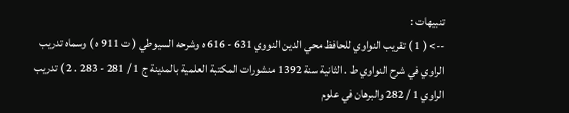تنبيهات :
--> ( 1 ) تقريب النواوي للحافظ محي الدين النووي 631 - 616 ه وشرحه السيوطي ( ت 911 ه ) وسماه تدريب الراوي في شرح النواوي ط . الثانية سنة 1392 منشورات المكتبة العلمية بالمدينة ج 1 / 281 - 283 . 2 ) تدريب الراوي 1 / 282 والبرهان في علوم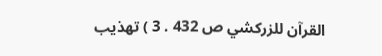القرآن للزركشي ص 432 . 3 ) تهذيب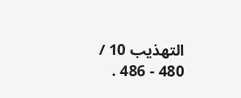التهذيب 10 / 480 - 486 .